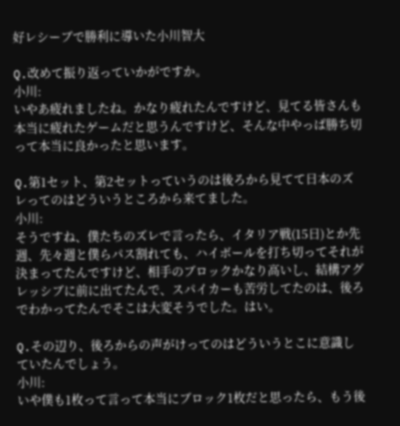好レシーブで勝利に導いた小川智大

Q.改めて振り返っていかがですか。
小川:
いやあ疲れましたね。かなり疲れたんですけど、見てる皆さんも本当に疲れたゲームだと思うんですけど、そんな中やっぱ勝ち切って本当に良かったと思います。

Q.第1セット、第2セットっていうのは後ろから見てて日本のズレってのはどういうところから来てました。
小川:
そうですね、僕たちのズレで言ったら、イタリア戦(15日)とか先週、先々週と僕らパス割れても、ハイボールを打ち切ってそれが決まってたんですけど、相手のブロックかなり高いし、結構アグレッシブに前に出てたんで、スパイカーも苦労してたのは、後ろでわかってたんでそこは大変そうでした。はい。

Q.その辺り、後ろからの声がけってのはどういうとこに意識していたんでしょう。
小川:
いや僕も1枚って言って本当にブロック1枚だと思ったら、もう後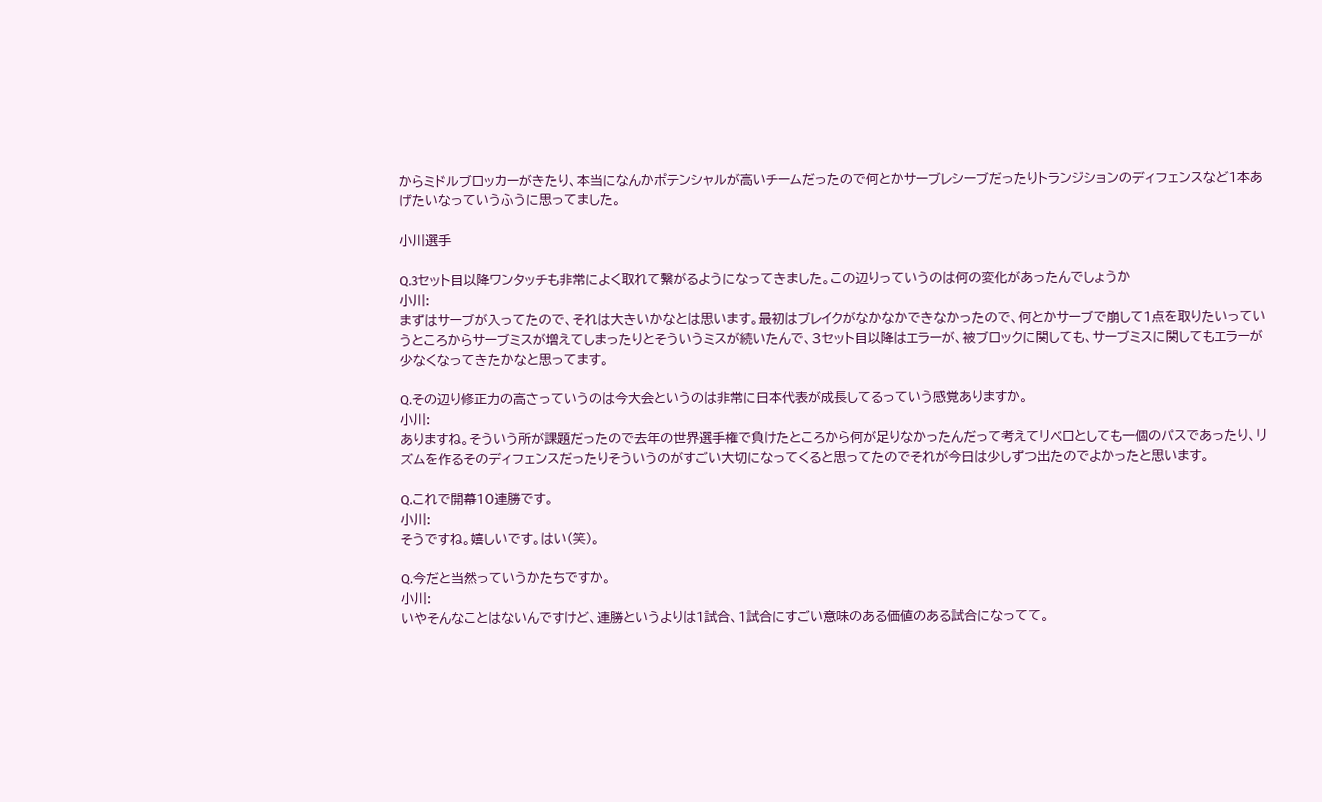からミドルブロッカーがきたり、本当になんかポテンシャルが高いチームだったので何とかサーブレシーブだったりトランジションのディフェンスなど1本あげたいなっていうふうに思ってました。

小川選手

Q.3セット目以降ワンタッチも非常によく取れて繋がるようになってきました。この辺りっていうのは何の変化があったんでしょうか
小川:
まずはサーブが入ってたので、それは大きいかなとは思います。最初はブレイクがなかなかできなかったので、何とかサーブで崩して1点を取りたいっていうところからサーブミスが増えてしまったりとそういうミスが続いたんで、3セット目以降はエラーが、被ブロックに関しても、サーブミスに関してもエラーが少なくなってきたかなと思ってます。

Q.その辺り修正力の高さっていうのは今大会というのは非常に日本代表が成長してるっていう感覚ありますか。
小川:
ありますね。そういう所が課題だったので去年の世界選手権で負けたところから何が足りなかったんだって考えてリベロとしても一個のパスであったり、リズムを作るそのディフェンスだったりそういうのがすごい大切になってくると思ってたのでそれが今日は少しずつ出たのでよかったと思います。

Q.これで開幕10連勝です。
小川:
そうですね。嬉しいです。はい(笑)。

Q.今だと当然っていうかたちですか。
小川:
いやそんなことはないんですけど、連勝というよりは1試合、1試合にすごい意味のある価値のある試合になってて。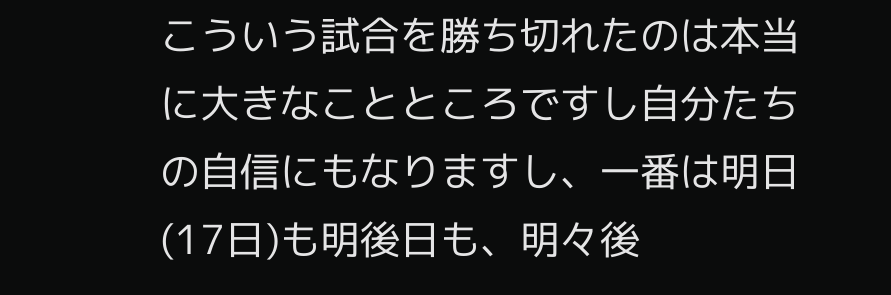こういう試合を勝ち切れたのは本当に大きなことところですし自分たちの自信にもなりますし、一番は明日(17日)も明後日も、明々後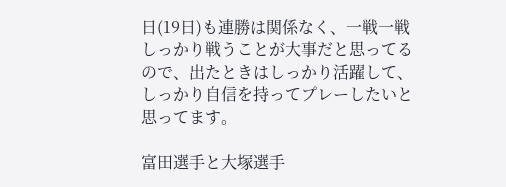日(19日)も連勝は関係なく、一戦一戦しっかり戦うことが大事だと思ってるので、出たときはしっかり活躍して、しっかり自信を持ってプレーしたいと思ってます。

富田選手と大塚選手